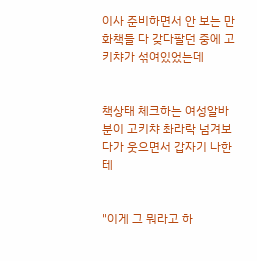이사 준비하면서 안 보는 만화책들 다 갖다팔던 중에 고키챠가 섞여있었는데


책상태 체크하는 여성알바분이 고키챠 촤라락 넘겨보다가 웃으면서 갑자기 나한테


"이게 그 뭐라고 하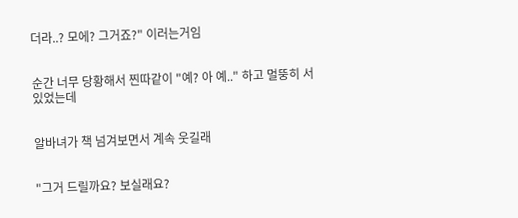더라..? 모에? 그거죠?" 이러는거임


순간 너무 당황해서 찐따같이 "예? 아 예.." 하고 멀뚱히 서있었는데


알바녀가 책 넘겨보면서 계속 웃길래


"그거 드릴까요? 보실래요?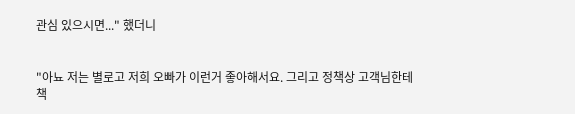관심 있으시면..." 했더니


"아뇨 저는 별로고 저희 오빠가 이런거 좋아해서요. 그리고 정책상 고객님한테 책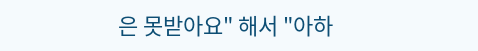은 못받아요" 해서 "아하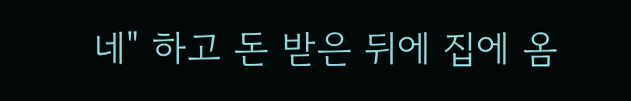네" 하고 돈 받은 뒤에 집에 옴